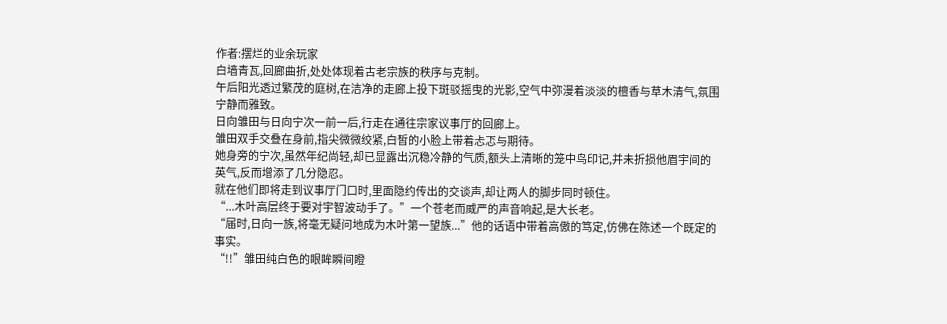作者:摆烂的业余玩家
白墙青瓦,回廊曲折,处处体现着古老宗族的秩序与克制。
午后阳光透过繁茂的庭树,在洁净的走廊上投下斑驳摇曳的光影,空气中弥漫着淡淡的檀香与草木清气,氛围宁静而雅致。
日向雏田与日向宁次一前一后,行走在通往宗家议事厅的回廊上。
雏田双手交叠在身前,指尖微微绞紧,白皙的小脸上带着忐忑与期待。
她身旁的宁次,虽然年纪尚轻,却已显露出沉稳冷静的气质,额头上清晰的笼中鸟印记,并未折损他眉宇间的英气,反而增添了几分隐忍。
就在他们即将走到议事厅门口时,里面隐约传出的交谈声,却让两人的脚步同时顿住。
“...木叶高层终于要对宇智波动手了。”一个苍老而威严的声音响起,是大长老。
“届时,日向一族,将毫无疑问地成为木叶第一望族...”他的话语中带着高傲的笃定,仿佛在陈述一个既定的事实。
“!!”雏田纯白色的眼眸瞬间瞪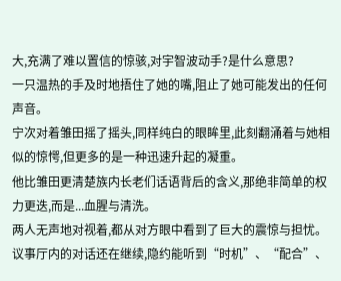大,充满了难以置信的惊骇,对宇智波动手?是什么意思?
一只温热的手及时地捂住了她的嘴,阻止了她可能发出的任何声音。
宁次对着雏田摇了摇头,同样纯白的眼眸里,此刻翻涌着与她相似的惊愕,但更多的是一种迅速升起的凝重。
他比雏田更清楚族内长老们话语背后的含义,那绝非简单的权力更迭,而是...血腥与清洗。
两人无声地对视着,都从对方眼中看到了巨大的震惊与担忧。
议事厅内的对话还在继续,隐约能听到“时机”、“配合”、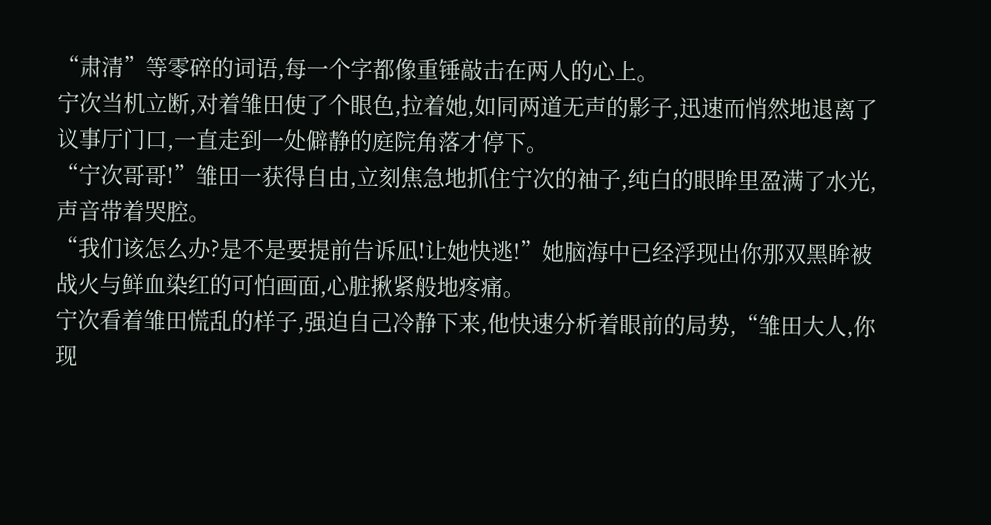“肃清”等零碎的词语,每一个字都像重锤敲击在两人的心上。
宁次当机立断,对着雏田使了个眼色,拉着她,如同两道无声的影子,迅速而悄然地退离了议事厅门口,一直走到一处僻静的庭院角落才停下。
“宁次哥哥!”雏田一获得自由,立刻焦急地抓住宁次的袖子,纯白的眼眸里盈满了水光,声音带着哭腔。
“我们该怎么办?是不是要提前告诉凪!让她快逃!”她脑海中已经浮现出你那双黑眸被战火与鲜血染红的可怕画面,心脏揪紧般地疼痛。
宁次看着雏田慌乱的样子,强迫自己冷静下来,他快速分析着眼前的局势,“雏田大人,你现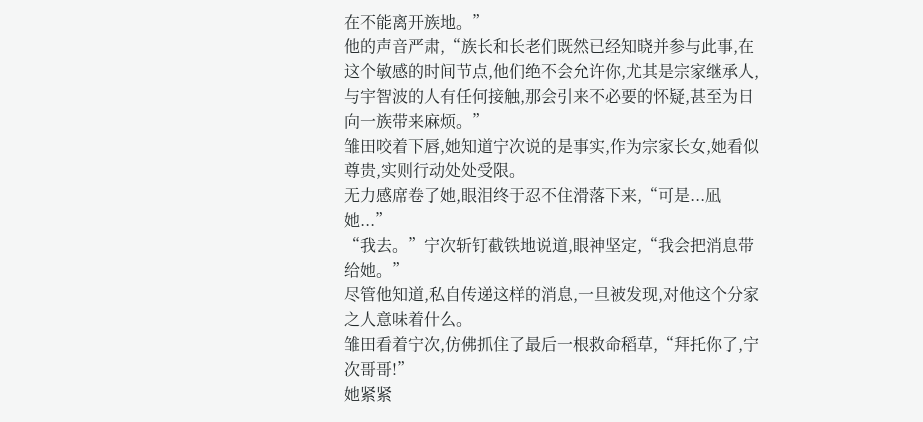在不能离开族地。”
他的声音严肃,“族长和长老们既然已经知晓并参与此事,在这个敏感的时间节点,他们绝不会允许你,尤其是宗家继承人,与宇智波的人有任何接触,那会引来不必要的怀疑,甚至为日向一族带来麻烦。”
雏田咬着下唇,她知道宁次说的是事实,作为宗家长女,她看似尊贵,实则行动处处受限。
无力感席卷了她,眼泪终于忍不住滑落下来,“可是...凪她...”
“我去。”宁次斩钉截铁地说道,眼神坚定,“我会把消息带给她。”
尽管他知道,私自传递这样的消息,一旦被发现,对他这个分家之人意味着什么。
雏田看着宁次,仿佛抓住了最后一根救命稻草,“拜托你了,宁次哥哥!”
她紧紧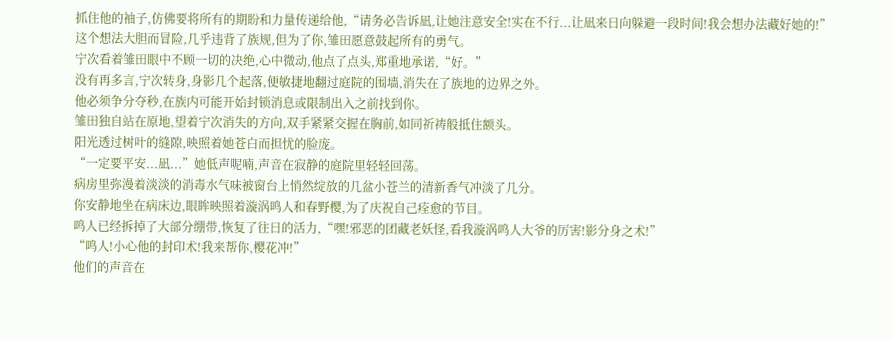抓住他的袖子,仿佛要将所有的期盼和力量传递给他,“请务必告诉凪,让她注意安全!实在不行...让凪来日向躲避一段时间!我会想办法藏好她的!”
这个想法大胆而冒险,几乎违背了族规,但为了你,雏田愿意鼓起所有的勇气。
宁次看着雏田眼中不顾一切的决绝,心中微动,他点了点头,郑重地承诺,“好。”
没有再多言,宁次转身,身影几个起落,便敏捷地翻过庭院的围墙,消失在了族地的边界之外。
他必须争分夺秒,在族内可能开始封锁消息或限制出入之前找到你。
雏田独自站在原地,望着宁次消失的方向,双手紧紧交握在胸前,如同祈祷般抵住额头。
阳光透过树叶的缝隙,映照着她苍白而担忧的脸庞。
“一定要平安...凪...”她低声呢喃,声音在寂静的庭院里轻轻回荡。
病房里弥漫着淡淡的消毒水气味被窗台上悄然绽放的几盆小苍兰的清新香气冲淡了几分。
你安静地坐在病床边,眼眸映照着漩涡鸣人和春野樱,为了庆祝自己痊愈的节目。
鸣人已经拆掉了大部分绷带,恢复了往日的活力,“嘿!邪恶的团藏老妖怪,看我漩涡鸣人大爷的厉害!影分身之术!”
“鸣人!小心他的封印术!我来帮你,樱花冲!”
他们的声音在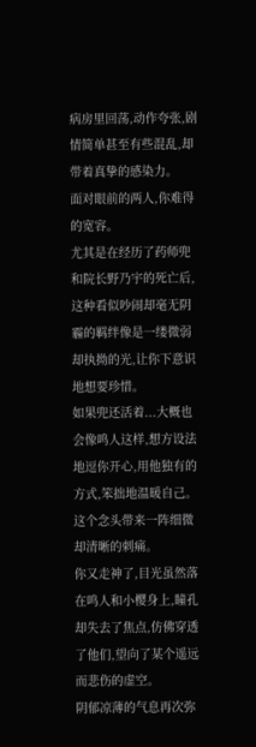病房里回荡,动作夸张,剧情简单甚至有些混乱,却带着真挚的感染力。
面对眼前的两人,你难得的宽容。
尤其是在经历了药师兜和院长野乃宇的死亡后,这种看似吵闹却毫无阴霾的羁绊像是一缕微弱却执拗的光,让你下意识地想要珍惜。
如果兜还活着...大概也会像鸣人这样,想方设法地逗你开心,用他独有的方式,笨拙地温暖自己。
这个念头带来一阵细微却清晰的刺痛。
你又走神了,目光虽然落在鸣人和小樱身上,瞳孔却失去了焦点,仿佛穿透了他们,望向了某个遥远而悲伤的虚空。
阴郁凉薄的气息再次弥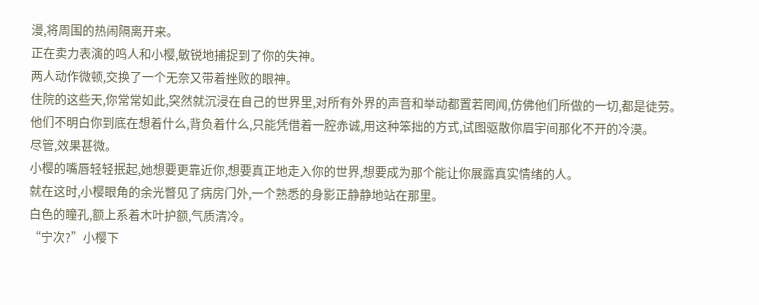漫,将周围的热闹隔离开来。
正在卖力表演的鸣人和小樱,敏锐地捕捉到了你的失神。
两人动作微顿,交换了一个无奈又带着挫败的眼神。
住院的这些天,你常常如此,突然就沉浸在自己的世界里,对所有外界的声音和举动都置若罔闻,仿佛他们所做的一切,都是徒劳。
他们不明白你到底在想着什么,背负着什么,只能凭借着一腔赤诚,用这种笨拙的方式,试图驱散你眉宇间那化不开的冷漠。
尽管,效果甚微。
小樱的嘴唇轻轻抿起,她想要更靠近你,想要真正地走入你的世界,想要成为那个能让你展露真实情绪的人。
就在这时,小樱眼角的余光瞥见了病房门外,一个熟悉的身影正静静地站在那里。
白色的瞳孔,额上系着木叶护额,气质清冷。
“宁次?”小樱下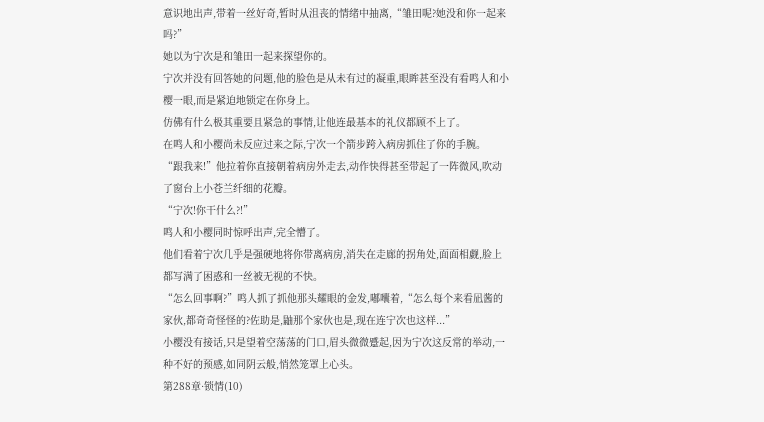意识地出声,带着一丝好奇,暂时从沮丧的情绪中抽离,“雏田呢?她没和你一起来吗?”
她以为宁次是和雏田一起来探望你的。
宁次并没有回答她的问题,他的脸色是从未有过的凝重,眼眸甚至没有看鸣人和小樱一眼,而是紧迫地锁定在你身上。
仿佛有什么极其重要且紧急的事情,让他连最基本的礼仪都顾不上了。
在鸣人和小樱尚未反应过来之际,宁次一个箭步跨入病房抓住了你的手腕。
“跟我来!”他拉着你直接朝着病房外走去,动作快得甚至带起了一阵微风,吹动了窗台上小苍兰纤细的花瓣。
“宁次!你干什么?!”
鸣人和小樱同时惊呼出声,完全懵了。
他们看着宁次几乎是强硬地将你带离病房,消失在走廊的拐角处,面面相觑,脸上都写满了困惑和一丝被无视的不快。
“怎么回事啊?”鸣人抓了抓他那头耀眼的金发,嘟囔着,“怎么每个来看凪酱的家伙,都奇奇怪怪的?佐助是,鼬那个家伙也是,现在连宁次也这样...”
小樱没有接话,只是望着空荡荡的门口,眉头微微蹙起,因为宁次这反常的举动,一种不好的预感,如同阴云般,悄然笼罩上心头。
第288章·锁情(10)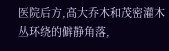医院后方,高大乔木和茂密灌木丛环绕的僻静角落,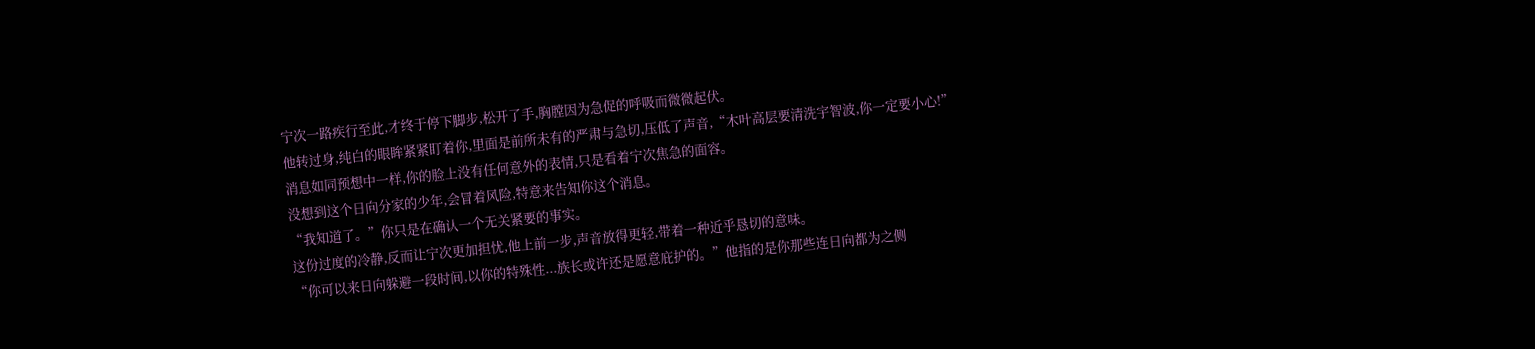宁次一路疾行至此,才终于停下脚步,松开了手,胸膛因为急促的呼吸而微微起伏。
他转过身,纯白的眼眸紧紧盯着你,里面是前所未有的严肃与急切,压低了声音,“木叶高层要清洗宇智波,你一定要小心!”
消息如同预想中一样,你的脸上没有任何意外的表情,只是看着宁次焦急的面容。
没想到这个日向分家的少年,会冒着风险,特意来告知你这个消息。
“我知道了。”你只是在确认一个无关紧要的事实。
这份过度的冷静,反而让宁次更加担忧,他上前一步,声音放得更轻,带着一种近乎恳切的意味。
“你可以来日向躲避一段时间,以你的特殊性...族长或许还是愿意庇护的。”他指的是你那些连日向都为之侧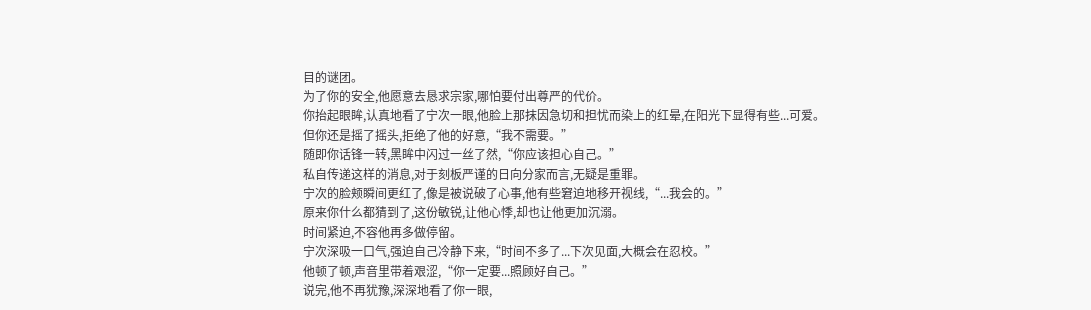目的谜团。
为了你的安全,他愿意去恳求宗家,哪怕要付出尊严的代价。
你抬起眼眸,认真地看了宁次一眼,他脸上那抹因急切和担忧而染上的红晕,在阳光下显得有些...可爱。
但你还是摇了摇头,拒绝了他的好意,“我不需要。”
随即你话锋一转,黑眸中闪过一丝了然,“你应该担心自己。”
私自传递这样的消息,对于刻板严谨的日向分家而言,无疑是重罪。
宁次的脸颊瞬间更红了,像是被说破了心事,他有些窘迫地移开视线,“...我会的。”
原来你什么都猜到了,这份敏锐,让他心悸,却也让他更加沉溺。
时间紧迫,不容他再多做停留。
宁次深吸一口气,强迫自己冷静下来,“时间不多了...下次见面,大概会在忍校。”
他顿了顿,声音里带着艰涩,“你一定要...照顾好自己。”
说完,他不再犹豫,深深地看了你一眼,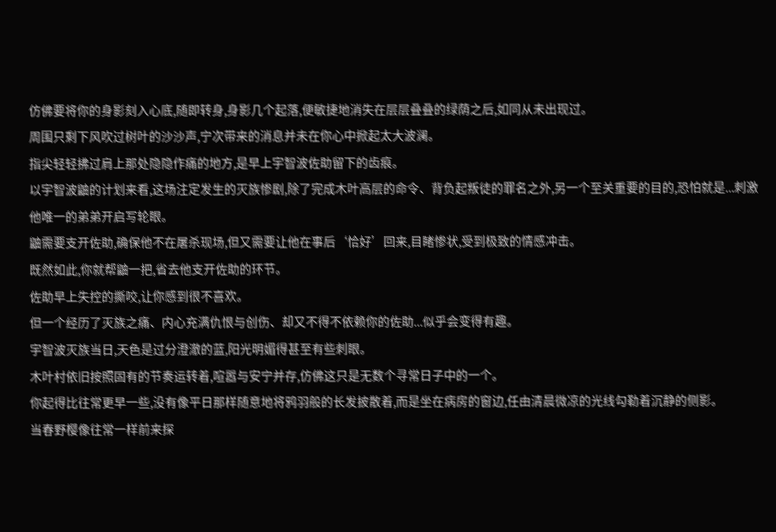仿佛要将你的身影刻入心底,随即转身,身影几个起落,便敏捷地消失在层层叠叠的绿荫之后,如同从未出现过。
周围只剩下风吹过树叶的沙沙声,宁次带来的消息并未在你心中掀起太大波澜。
指尖轻轻拂过肩上那处隐隐作痛的地方,是早上宇智波佐助留下的齿痕。
以宇智波鼬的计划来看,这场注定发生的灭族惨剧,除了完成木叶高层的命令、背负起叛徒的罪名之外,另一个至关重要的目的,恐怕就是...刺激他唯一的弟弟开启写轮眼。
鼬需要支开佐助,确保他不在屠杀现场,但又需要让他在事后‘恰好’回来,目睹惨状,受到极致的情感冲击。
既然如此,你就帮鼬一把,省去他支开佐助的环节。
佐助早上失控的撕咬,让你感到很不喜欢。
但一个经历了灭族之痛、内心充满仇恨与创伤、却又不得不依赖你的佐助...似乎会变得有趣。
宇智波灭族当日,天色是过分澄澈的蓝,阳光明媚得甚至有些刺眼。
木叶村依旧按照固有的节奏运转着,喧嚣与安宁并存,仿佛这只是无数个寻常日子中的一个。
你起得比往常更早一些,没有像平日那样随意地将鸦羽般的长发披散着,而是坐在病房的窗边,任由清晨微凉的光线勾勒着沉静的侧影。
当春野樱像往常一样前来探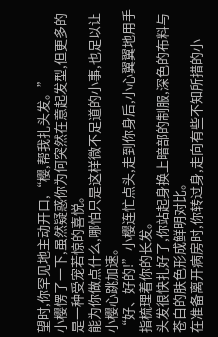望时,你罕见地主动开口,“樱,帮我扎头发。”
小樱愣了一下,虽然疑惑你为何突然在意起发型,但更多的是一种受宠若惊的喜悦。
能为你做点什么,哪怕只是这样微不足道的小事,也足以让小樱心跳加速。
“好、好的!”小樱连忙点头,走到你身后,小心翼翼地用手指梳理着你的长发。
头发很快扎好了,你站起身换上暗部的制服,深色的布料与苍白的肤色形成鲜明对比。
在准备离开病房时,你转过身,走向有些不知所措的小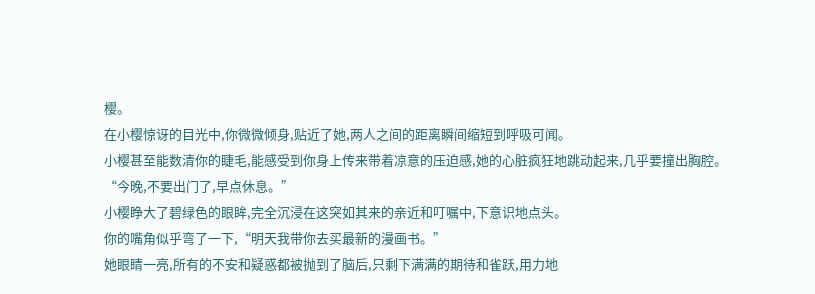樱。
在小樱惊讶的目光中,你微微倾身,贴近了她,两人之间的距离瞬间缩短到呼吸可闻。
小樱甚至能数清你的睫毛,能感受到你身上传来带着凉意的压迫感,她的心脏疯狂地跳动起来,几乎要撞出胸腔。
“今晚,不要出门了,早点休息。”
小樱睁大了碧绿色的眼眸,完全沉浸在这突如其来的亲近和叮嘱中,下意识地点头。
你的嘴角似乎弯了一下,“明天我带你去买最新的漫画书。”
她眼睛一亮,所有的不安和疑惑都被抛到了脑后,只剩下满满的期待和雀跃,用力地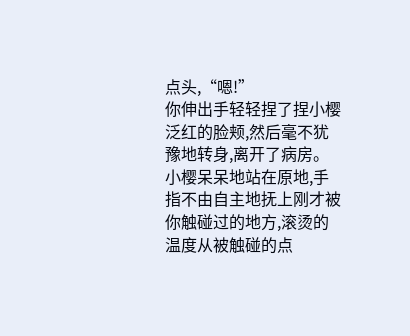点头,“嗯!”
你伸出手轻轻捏了捏小樱泛红的脸颊,然后毫不犹豫地转身,离开了病房。
小樱呆呆地站在原地,手指不由自主地抚上刚才被你触碰过的地方,滚烫的温度从被触碰的点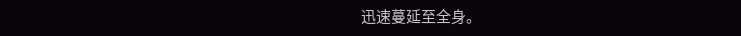迅速蔓延至全身。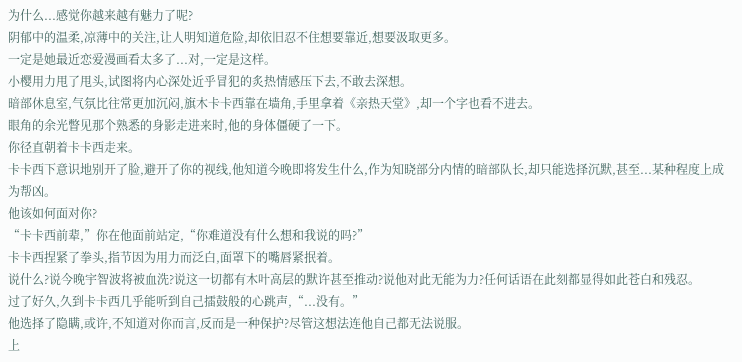为什么...感觉你越来越有魅力了呢?
阴郁中的温柔,凉薄中的关注,让人明知道危险,却依旧忍不住想要靠近,想要汲取更多。
一定是她最近恋爱漫画看太多了...对,一定是这样。
小樱用力甩了甩头,试图将内心深处近乎冒犯的炙热情感压下去,不敢去深想。
暗部休息室,气氛比往常更加沉闷,旗木卡卡西靠在墙角,手里拿着《亲热天堂》,却一个字也看不进去。
眼角的余光瞥见那个熟悉的身影走进来时,他的身体僵硬了一下。
你径直朝着卡卡西走来。
卡卡西下意识地别开了脸,避开了你的视线,他知道今晚即将发生什么,作为知晓部分内情的暗部队长,却只能选择沉默,甚至...某种程度上成为帮凶。
他该如何面对你?
“卡卡西前辈,”你在他面前站定,“你难道没有什么想和我说的吗?”
卡卡西捏紧了拳头,指节因为用力而泛白,面罩下的嘴唇紧抿着。
说什么?说今晚宇智波将被血洗?说这一切都有木叶高层的默许甚至推动?说他对此无能为力?任何话语在此刻都显得如此苍白和残忍。
过了好久,久到卡卡西几乎能听到自己擂鼓般的心跳声,“...没有。”
他选择了隐瞒,或许,不知道对你而言,反而是一种保护?尽管这想法连他自己都无法说服。
上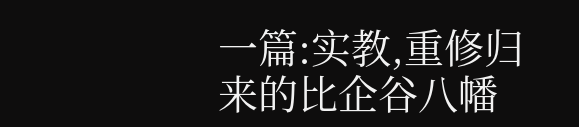一篇:实教,重修归来的比企谷八幡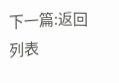下一篇:返回列表